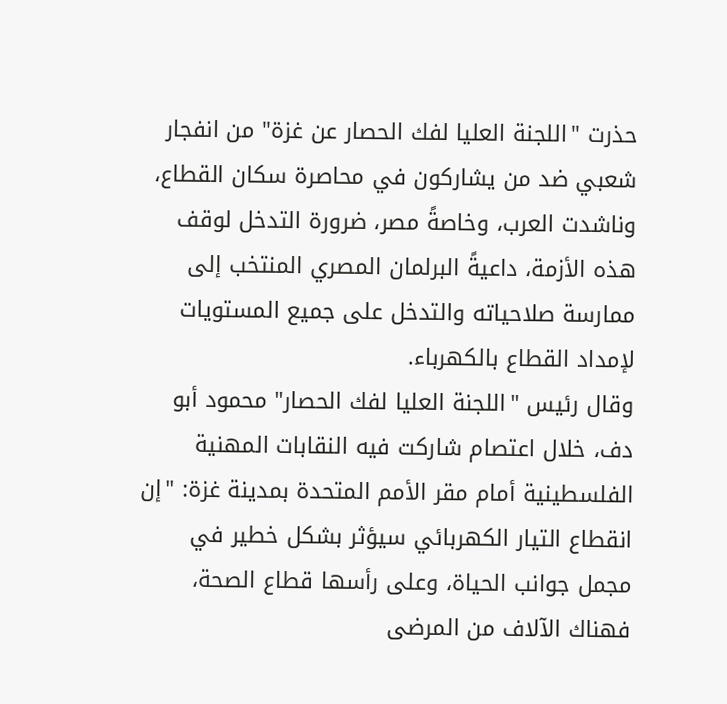حذرت "اللجنة العليا لفك الحصار عن غزة" من انفجار شعبي ضد من يشاركون في محاصرة سكان القطاع، وناشدت العرب، وخاصةً مصر، ضرورة التدخل لوقف هذه الأزمة، داعيةً البرلمان المصري المنتخب إلى ممارسة صلاحياته والتدخل على جميع المستويات لإمداد القطاع بالكهرباء.
وقال رئيس "اللجنة العليا لفك الحصار" محمود أبو دف، خلال اعتصام شاركت فيه النقابات المهنية الفلسطينية أمام مقر الأمم المتحدة بمدينة غزة: "إن انقطاع التيار الكهربائي سيؤثر بشكل خطير في مجمل جوانب الحياة، وعلى رأسها قطاع الصحة، فهناك الآلاف من المرضى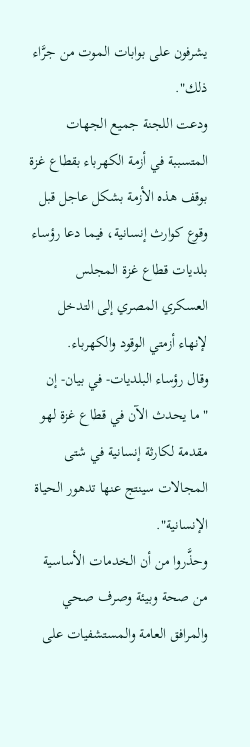يشرفون على بوابات الموت من جرَّاء ذلك".
ودعت اللجنة جميع الجهات المتسببة في أزمة الكهرباء بقطاع غزة بوقف هذه الأزمة بشكل عاجل قبل وقوع كوارث إنسانية، فيما دعا رؤساء بلديات قطاع غزة المجلس العسكري المصري إلى التدخل لإنهاء أزمتي الوقود والكهرباء.
وقال رؤساء البلديات- في بيان- إن "ما يحدث الآن في قطاع غزة لهو مقدمة لكارثة إنسانية في شتى المجالات سينتج عنها تدهور الحياة الإنسانية".
وحذَّروا من أن الخدمات الأساسية من صحة وبيئة وصرف صحي والمرافق العامة والمستشفيات على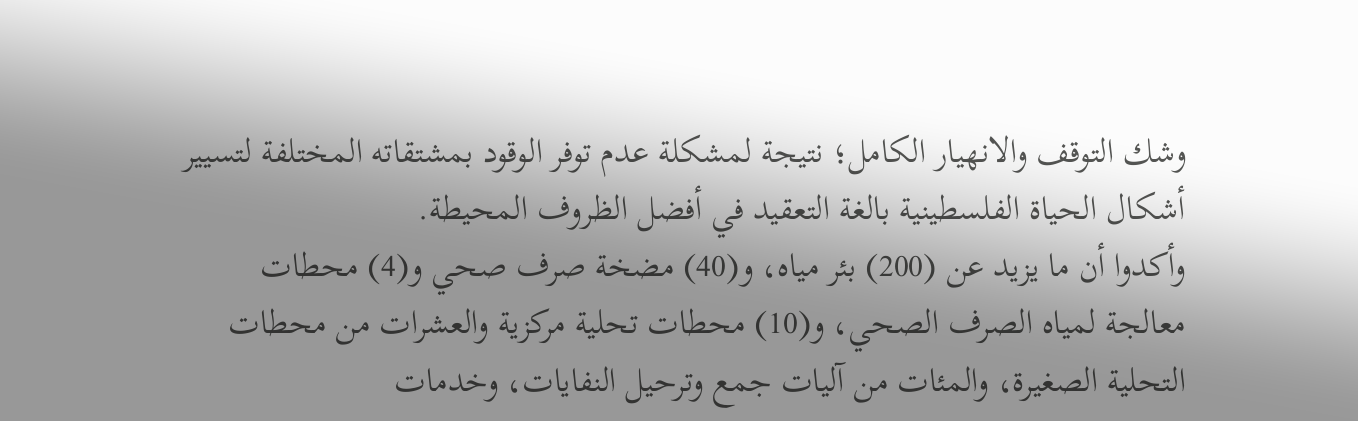وشك التوقف والانهيار الكامل؛ نتيجة لمشكلة عدم توفر الوقود بمشتقاته المختلفة لتسيير أشكال الحياة الفلسطينية بالغة التعقيد في أفضل الظروف المحيطة.
وأكدوا أن ما يزيد عن (200) بئر مياه، و(40) مضخة صرف صحي و(4) محطات معالجة لمياه الصرف الصحي، و(10) محطات تحلية مركزية والعشرات من محطات التحلية الصغيرة، والمئات من آليات جمع وترحيل النفايات، وخدمات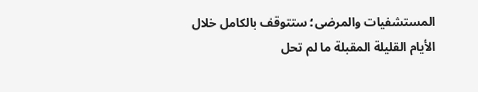المستشفيات والمرضى؛ ستتوقف بالكامل خلال الأيام القليلة المقبلة ما لم تحل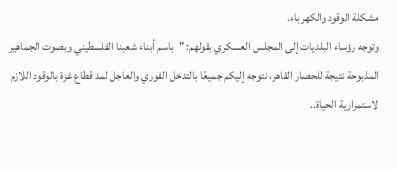مشكلة الوقود والكهرباء.
وتوجه رؤساء البلديات إلى المجلس العسكري بقولهم: "باسم أبناء شعبنا الفلسطيني وبصوت الجماهير المذبوحة نتيجة للحصار القاهر، نتوجه إليكم جميعًا بالتدخل الفوري والعاجل لمد قطاع غزة بالوقود اللازم لاستمرارية الحياة..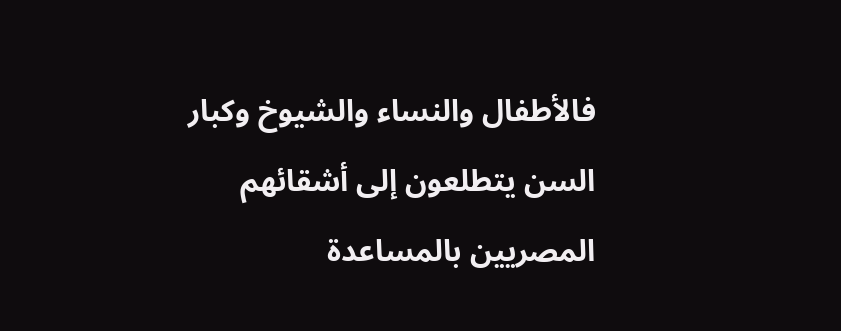فالأطفال والنساء والشيوخ وكبار السن يتطلعون إلى أشقائهم المصريين بالمساعدة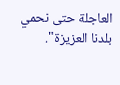العاجلة حتى نحمي بلدنا العزيزة".